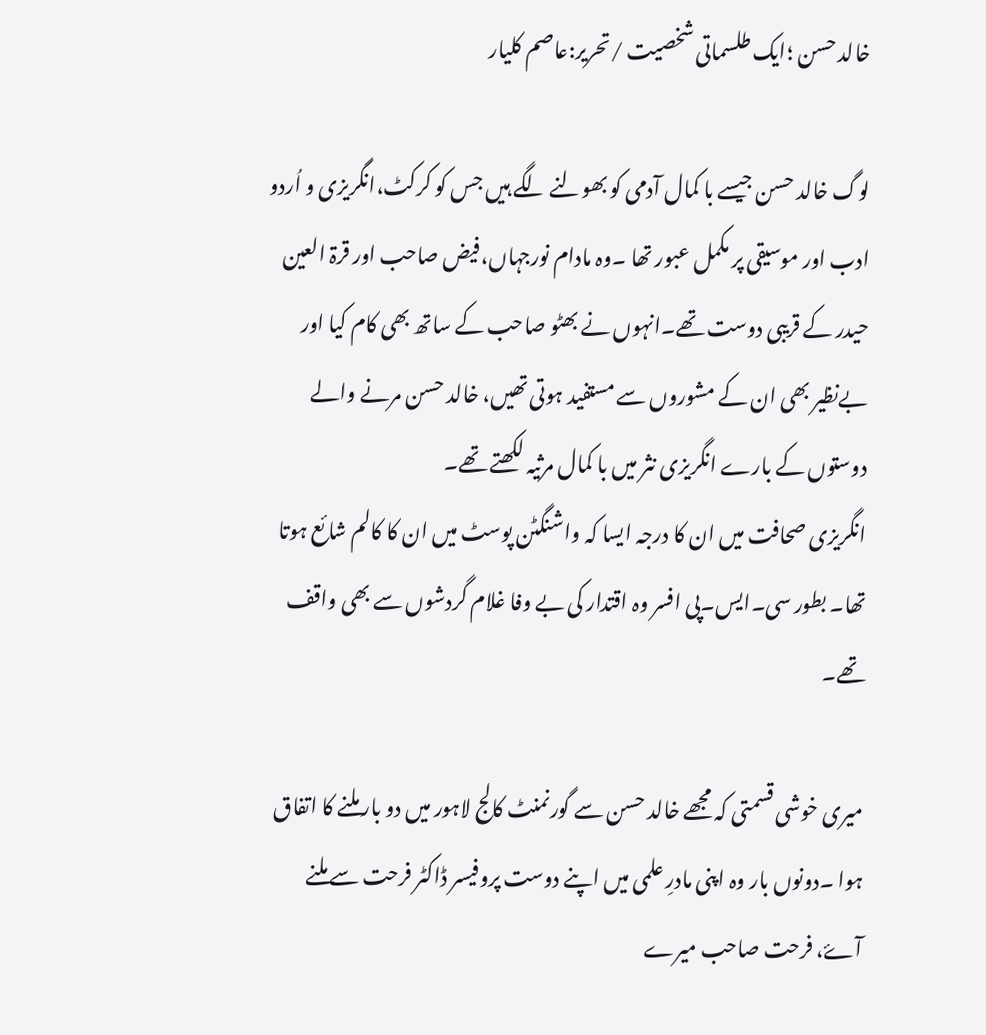خالد حسن ؛ایک طلسماتی شخصیت /تحریر:عاصم کلیار

لوگ خالد حسن جیسے با کمال آدمی کو بھولنے لگے ہیں جس کو کرکٹ،انگریزی و اُردو ادب اور موسیقی پر مکمل عبور تھا ۔وہ مادام نورجہاں،فیض صاحب اور قرۃ العین حیدر کے قریبی دوست تھے۔انہوں نے بھٹو صاحب کے ساتھ بھی کام کیا اور بےنظیر بھی ان کے مشوروں سے مستفید ہوتی تھیں، خالد حسن مرنے والے دوستوں کے بارے انگریزی نثر میں با کمال مرثیہ لکھتے تھے۔
انگریزی صحافت میں ان کا درجہ ایسا کہ واشنگٹن پوسٹ میں ان کا کالم شائع ہوتا  تھا۔ بطور سی۔ایس۔پی افسر وہ اقتدار کی بے وفا غلام گردشوں سے بھی واقف تھے۔

میری خوشی قسمتی کہ مجھے خالد حسن سے گورنمنٹ کالج لاہور میں دو بار ملنے کا اتفاق ہوا ۔دونوں بار وہ اپنی مادرِ علمی میں اپنے دوست پروفیسر ڈاکٹر فرحت سے ملنے آۓ، فرحت صاحب میرے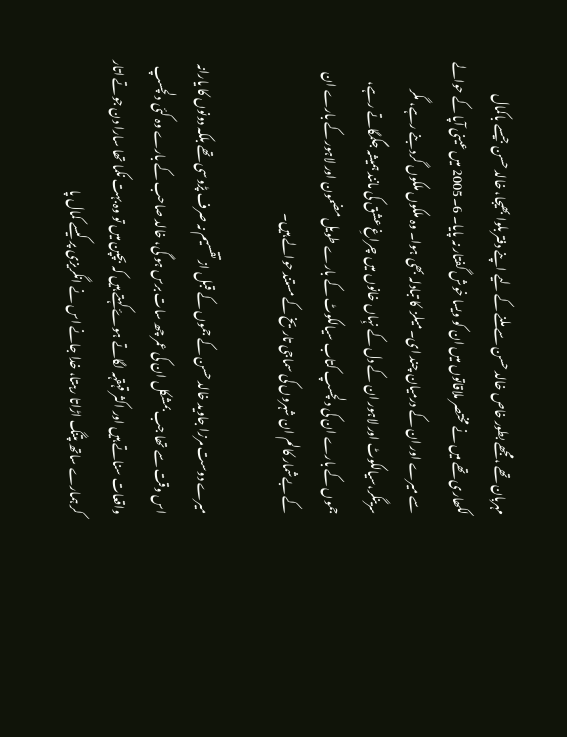مہربان تھے ،مجھے بطور خاص خالد حسن سے ملنے کے لیے اپنے دفتر بلوا بھیجا، خالد حسن جیسے باکمال لکھاری تھے میں نے مختصر ملاقاتوں میں ان کو ویسا خوش گفتار نہ پایا۔ 6۔2005 میں عینی آپا کے حوالے سے میرے اور ان کے درمیان چند ای۔میلز  کا تبادلہ بھی ہوا۔ وہ ملکوں ملکوں گرد بنے رہے، مگر سرینگر،سیالکوٹ اور لاہور ان کے دل کے نہِاں خانوں میں چراغِ عشق کی مانند ہمیشہ جگمگاتے رہے، جموں کے بارے ان کی دلچسپ کتاب سیالکوٹ کے بارے طویل مضمون اور لاہور کے بارے ان کے بےشمار کالم ان شہروں کی سماجی تاریخ کے مستند حوالے ہیں۔

میرے دوست مرزا جاوید خالد حسن کے جموں کے قبل از تقسیم نہ صرف پڑوسی تھے بلکہ دونوں کا یارانہ اس وقت سے تھا جب بمشکل ان کی عمر چھ سات برس ہو گی، خالد صاحب کے بارے وہ کئی دلچسپ واقعات سناتے ہیں اور اکثر قہقہہ لگاتے ہوۓ کہتے ہیں کہ بچپن میں تو وہ بہت نکما تھا سارا دن جوتے اتار کر ہمارے ساتھ پتنگ اڑاتا رہتا، خدا جانے اس نے انگریزی پر کیسے کمال پا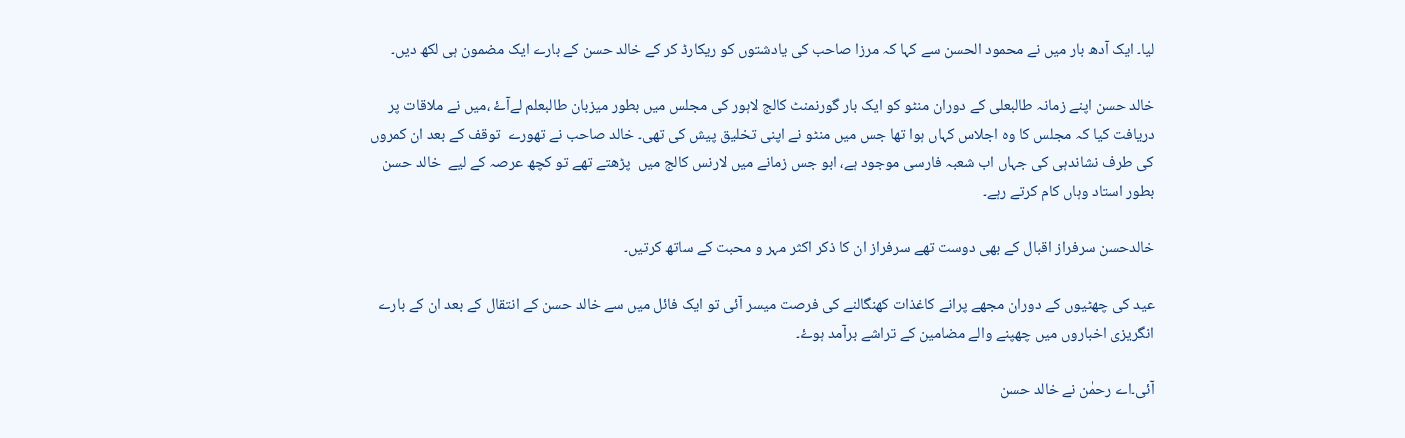لیا۔ ایک آدھ بار میں نے محمود الحسن سے کہا کہ مرزا صاحب کی یادشتوں کو ریکارڈ کر کے خالد حسن کے بارے ایک مضمون ہی لکھ دیں۔

خالد حسن اپنے زمانہ طالبعلی کے دوران منٹو کو ایک بار گورنمنٹ کالج لاہور کی مجلس میں بطور میزبان طالبعلم لےآۓ ،میں نے ملاقات پر دریافت کیا کہ مجلس کا وہ اجلاس کہاں ہوا تھا جس میں منٹو نے اپنی تخلیق پیش کی تھی۔ خالد صاحب نے تھورے  توقف کے بعد ان کمروں کی طرف نشاندہی کی جہاں اب شعبہ فارسی موجود ہے، ابو جس زمانے میں لارنس کالج میں  پڑھتے تھے تو کچھ عرصہ کے لیے  خالد حسن بطور استاد وہاں کام کرتے رہے۔

خالدحسن سرفراز اقبال کے بھی دوست تھے سرفراز ان کا ذکر اکثر مہر و محبت کے ساتھ کرتیں۔

عید کی چھٹیوں کے دوران مجھے پرانے کاغذات کھنگالنے کی فرصت میسر آئی تو ایک فائل میں سے خالد حسن کے انتقال کے بعد ان کے بارے انگریزی اخباروں میں چھپنے والے مضامین کے تراشے برآمد ہوۓ۔

آئی۔اے رحمٰن نے خالد حسن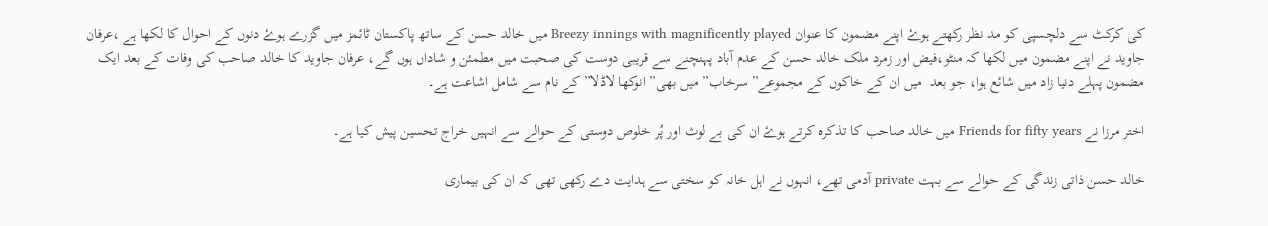کی کرکٹ سے دلچسپی کو مد نظر رکھتے ہوۓ اپنے مضمون کا عنوان Breezy innings with magnificently played میں خالد حسن کے ساتھ پاکستان ٹائمز میں گزرے ہوۓ دنوں کے احوال کا لکھا ہے ،عرفان جاوید نے اپنے مضمون میں لکھا کہ منٹو،فیض اور زمرد ملک خالد حسن کے عدم آباد پہنچنے سے قریبی دوست کی صحبت میں مطمئن و شاداں ہوں گے، عرفان جاوید کا خالد صاحب کی وفات کے بعد ایک مضمون پہلے دنیا زاد میں شائع ہوا، جو بعد  میں ان کے خاکوں کے مجموعے” سرخاب” میں بھی” انوکھا لاڈلا” کے نام سے شامل اشاعت ہے۔

اختر مرزا نے Friends for fifty years میں خالد صاحب کا تذکرہ کرتے ہوۓ ان کی بے لوث اور پُر خلوص دوستی کے حوالے سے انہیں خراج تحسین پیش کیا ہے۔

خالد حسن ذاتی زندگی کے حوالے سے بہت private آدمی تھے، انہوں نے اہل خانہ کو سختی سے ہدایت دے رکھی تھی کہ ان کی بیماری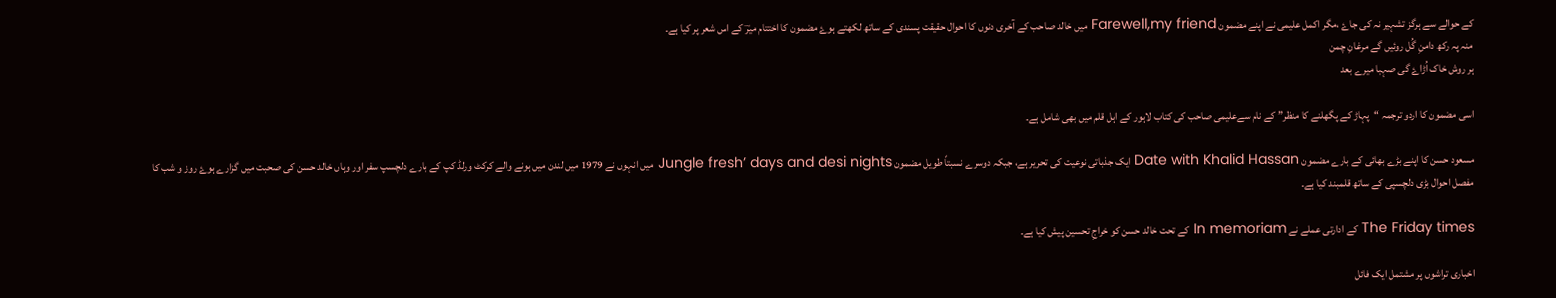کے حوالے سے ہرگز تشہیر نہ کی جاۓ ،مگر اکمل علیمی نے اپنے مضمون Farewell,my friend میں خالد صاحب کے آخری دنوں کا احوال حقیقت پسندی کے ساتھ لکھتے ہوۓ مضمون کا اختتام میرؔ کے اس شعر پر کیا ہے۔
منہ پہ رکھ دامنِ گُل روئیں گے مرغانِ چمن
ہر روش خاک اُڑاۓ گی صہبا میرے بعد

اسی مضمون کا اردو ترجمہ “پہاڑ کے پگھلنے کا منظر” کے نام سےعلیمی صاحب کی کتاب لاہور کے اہل قلم میں بھی شامل ہے۔

مسعود حسن کا اپنے بڑے بھائی کے بارے مضمون Date with Khalid Hassan ایک جذباتی نوعیت کی تحریر ہے، جبکہ دوسرے نسبتاً طویل مضمون Jungle fresh’ days and desi nights میں انہوں نے 1979 میں لندن میں ہونے والے کرکٹ ورلڈ کپ کے بارے دلچسپ سفر اور وہاں خالد حسن کی صحبت میں گزارے ہوۓ روز و شب کا مفصل احوال بڑی دلچسپی کے ساتھ قلمبند کیا ہے۔

The Friday times کے ادارتی عملے نے In memoriam کے تحت خالد حسن کو خراجِ تحسین پیش کیا ہے۔

اخباری تراشوں پر مشتمل ایک فائل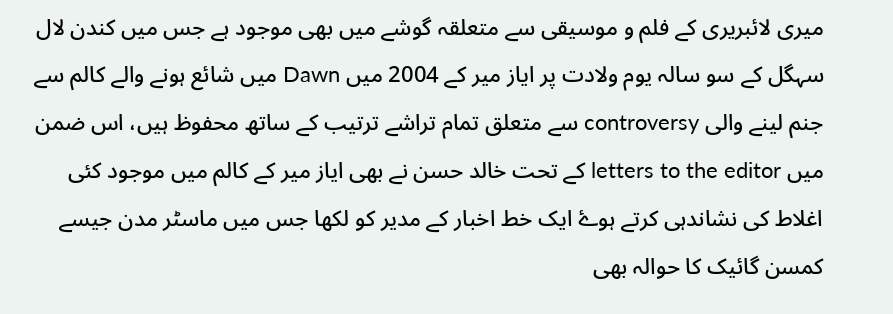میری لائبریری کے فلم و موسیقی سے متعلقہ گوشے میں بھی موجود ہے جس میں کندن لال سہگل کے سو سالہ یوم ولادت پر ایاز میر کے 2004 میں Dawn میں شائع ہونے والے کالم سے جنم لینے والی controversy سے متعلق تمام تراشے ترتیب کے ساتھ محفوظ ہیں، اس ضمن میں letters to the editor کے تحت خالد حسن نے بھی ایاز میر کے کالم میں موجود کئی اغلاط کی نشاندہی کرتے ہوۓ ایک خط اخبار کے مدیر کو لکھا جس میں ماسٹر مدن جیسے کمسن گائیک کا حوالہ بھی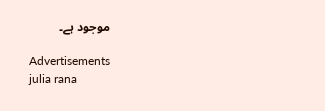موجود ہے۔

Advertisements
julia rana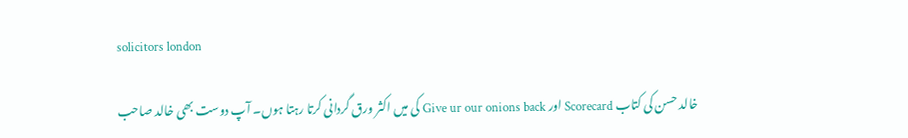solicitors london

خالد حسن کی کتاب Scorecard اور Give ur our onions back کی میں اکثر ورق گردانی کرتا رہتا ہوں۔ آپ دوست بھی خالد صاحب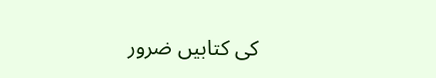کی کتابیں ضرور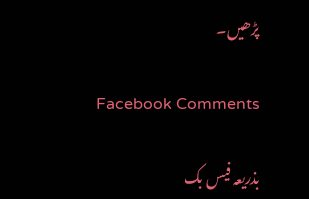پڑھیں۔

Facebook Comments

بذریعہ فیس بک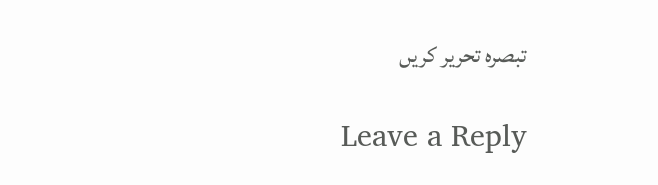تبصرہ تحریر کریں

Leave a Reply